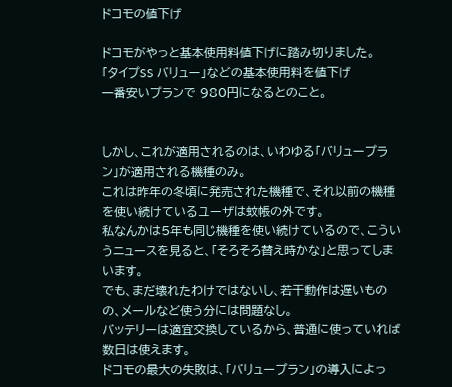ドコモの値下げ

ドコモがやっと基本使用料値下げに踏み切りました。
「タイプSS バリュー」などの基本使用料を値下げ
一番安いプランで 980円になるとのこと。


しかし、これが適用されるのは、いわゆる「バリュープラン」が適用される機種のみ。
これは昨年の冬頃に発売された機種で、それ以前の機種を使い続けているユーザは蚊帳の外です。
私なんかは5年も同じ機種を使い続けているので、こういうニュースを見ると、「そろそろ替え時かな」と思ってしまいます。
でも、まだ壊れたわけではないし、若干動作は遅いものの、メールなど使う分には問題なし。
バッテリーは適宜交換しているから、普通に使っていれば数日は使えます。
ドコモの最大の失敗は、「バリュープラン」の導入によっ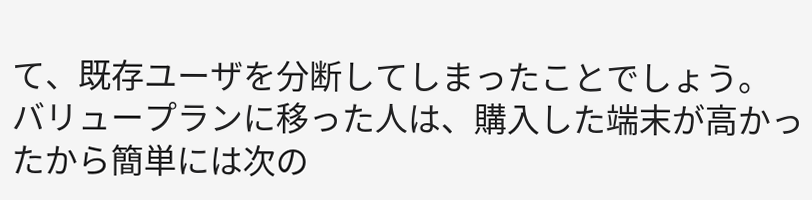て、既存ユーザを分断してしまったことでしょう。
バリュープランに移った人は、購入した端末が高かったから簡単には次の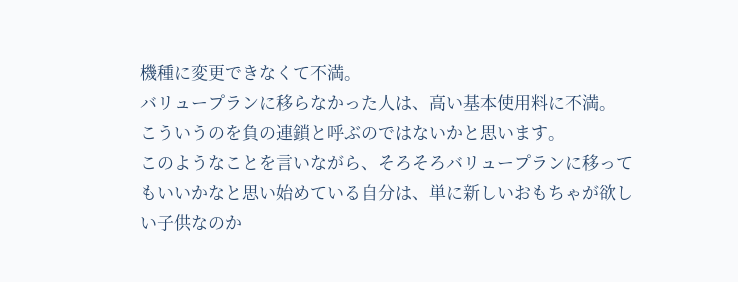機種に変更できなくて不満。
バリュープランに移らなかった人は、高い基本使用料に不満。
こういうのを負の連鎖と呼ぶのではないかと思います。
このようなことを言いながら、そろそろバリュープランに移ってもいいかなと思い始めている自分は、単に新しいおもちゃが欲しい子供なのか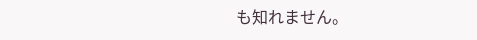も知れません。